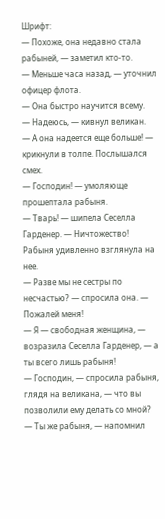Шрифт:
— Похоже, она недавно стала рабыней, — заметил кто-то.
— Меньше часа назад, — уточнил офицер флота.
— Она быстро научится всему.
— Надеюсь, — кивнул великан.
— А она надеется еще больше! — крикнули в толпе. Послышался смех.
— Господин! — умоляюще прошептала рабыня.
— Тварь! — шипела Сеселла Гарденер. — Ничтожество!
Рабыня удивленно взглянула на нее.
— Разве мы не сестры по несчастью? — спросила она. — Пожалей меня!
— Я — свободная женщина, — возразила Сеселла Гарденер, — а ты всего лишь рабыня!
— Господин, — спросила рабыня, глядя на великана, — что вы позволили ему делать со мной?
— Ты же рабыня, — напомнил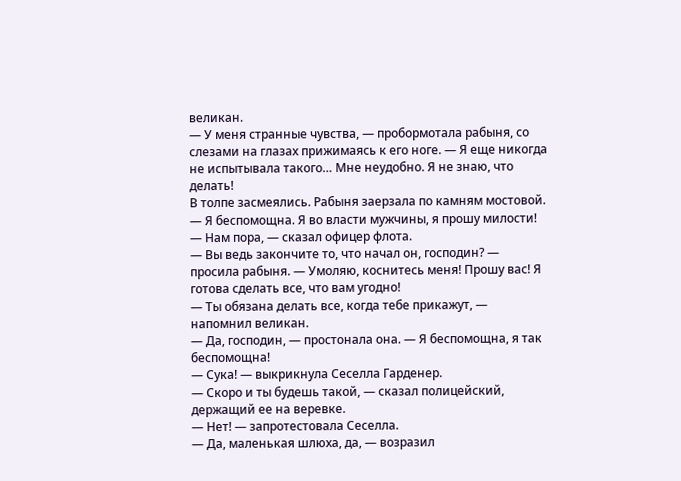великан.
— У меня странные чувства, — пробормотала рабыня, со слезами на глазах прижимаясь к его ноге. — Я еще никогда не испытывала такого… Мне неудобно. Я не знаю, что делать!
В толпе засмеялись. Рабыня заерзала по камням мостовой.
— Я беспомощна. Я во власти мужчины, я прошу милости!
— Нам пора, — сказал офицер флота.
— Вы ведь закончите то, что начал он, господин? — просила рабыня. — Умоляю, коснитесь меня! Прошу вас! Я готова сделать все, что вам угодно!
— Ты обязана делать все, когда тебе прикажут, — напомнил великан.
— Да, господин, — простонала она. — Я беспомощна, я так беспомощна!
— Сука! — выкрикнула Сеселла Гарденер.
— Скоро и ты будешь такой, — сказал полицейский, держащий ее на веревке.
— Нет! — запротестовала Сеселла.
— Да, маленькая шлюха, да, — возразил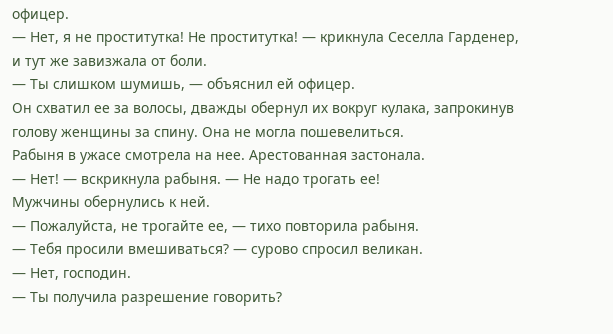офицер.
— Нет, я не проститутка! Не проститутка! — крикнула Сеселла Гарденер, и тут же завизжала от боли.
— Ты слишком шумишь, — объяснил ей офицер.
Он схватил ее за волосы, дважды обернул их вокруг кулака, запрокинув голову женщины за спину. Она не могла пошевелиться.
Рабыня в ужасе смотрела на нее. Арестованная застонала.
— Нет! — вскрикнула рабыня. — Не надо трогать ее!
Мужчины обернулись к ней.
— Пожалуйста, не трогайте ее, — тихо повторила рабыня.
— Тебя просили вмешиваться? — сурово спросил великан.
— Нет, господин.
— Ты получила разрешение говорить?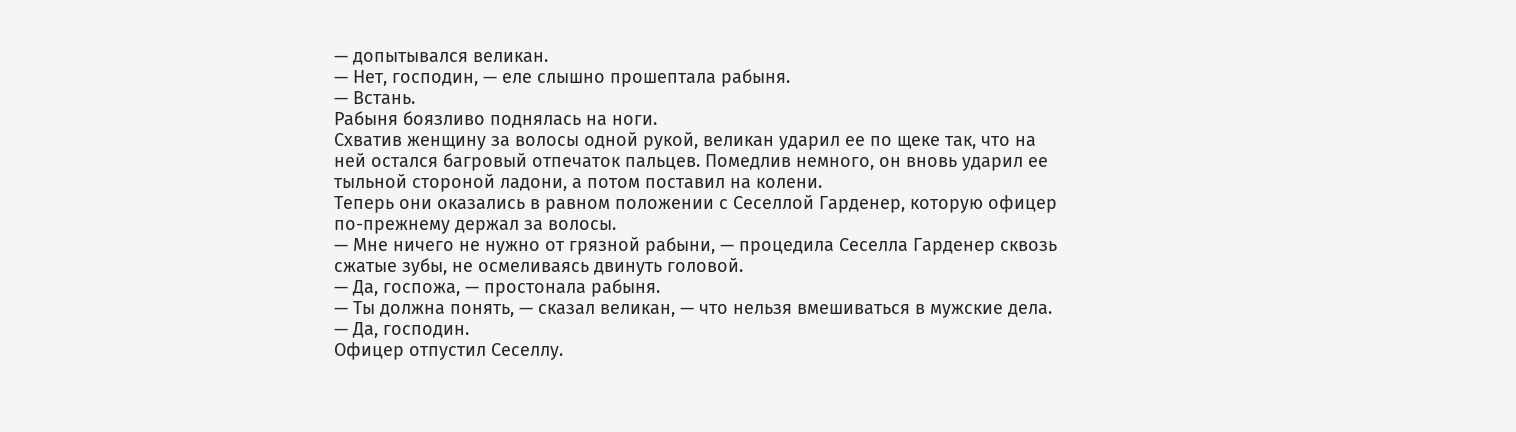— допытывался великан.
— Нет, господин, — еле слышно прошептала рабыня.
— Встань.
Рабыня боязливо поднялась на ноги.
Схватив женщину за волосы одной рукой, великан ударил ее по щеке так, что на ней остался багровый отпечаток пальцев. Помедлив немного, он вновь ударил ее тыльной стороной ладони, а потом поставил на колени.
Теперь они оказались в равном положении с Сеселлой Гарденер, которую офицер по-прежнему держал за волосы.
— Мне ничего не нужно от грязной рабыни, — процедила Сеселла Гарденер сквозь сжатые зубы, не осмеливаясь двинуть головой.
— Да, госпожа, — простонала рабыня.
— Ты должна понять, — сказал великан, — что нельзя вмешиваться в мужские дела.
— Да, господин.
Офицер отпустил Сеселлу.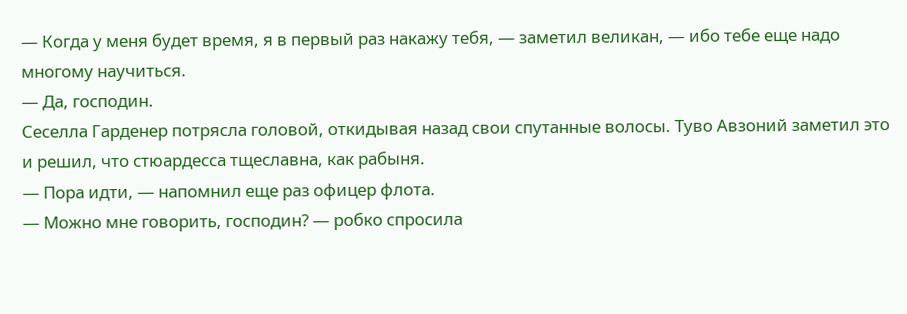— Когда у меня будет время, я в первый раз накажу тебя, — заметил великан, — ибо тебе еще надо многому научиться.
— Да, господин.
Сеселла Гарденер потрясла головой, откидывая назад свои спутанные волосы. Туво Авзоний заметил это и решил, что стюардесса тщеславна, как рабыня.
— Пора идти, — напомнил еще раз офицер флота.
— Можно мне говорить, господин? — робко спросила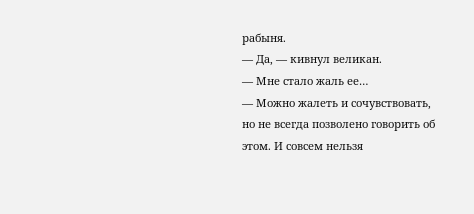рабыня.
— Да, — кивнул великан.
— Мне стало жаль ее…
— Можно жалеть и сочувствовать, но не всегда позволено говорить об этом. И совсем нельзя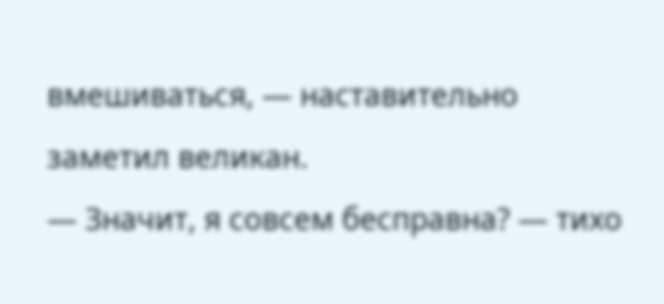вмешиваться, — наставительно заметил великан.
— Значит, я совсем бесправна? — тихо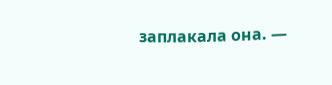заплакала она. —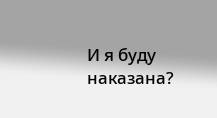И я буду наказана?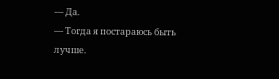— Да.
— Тогда я постараюсь быть лучше.